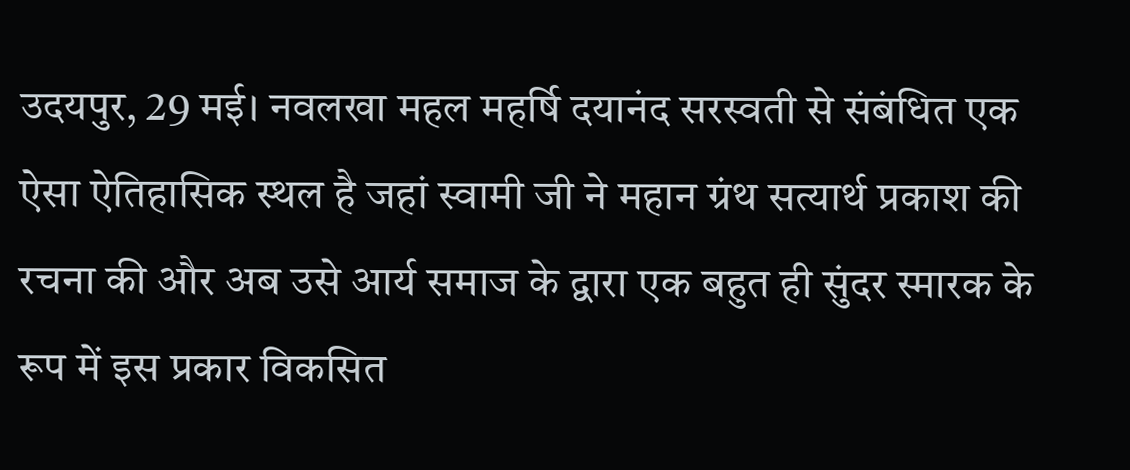उदयपुर, 29 मई। नवलखा महल महर्षि दयानंद सरस्वती से संबंधित एक ऐसा ऐतिहासिक स्थल है जहां स्वामी जी ने महान ग्रंथ सत्यार्थ प्रकाश की रचना की और अब उसे आर्य समाज के द्वारा एक बहुत ही सुंदर स्मारक के रूप में इस प्रकार विकसित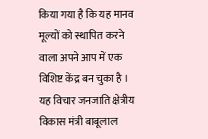किया गया है कि यह मानव मूल्यों को स्थापित करने वाला अपने आप में एक विशिष्ट केंद्र बन चुका है । यह विचार जनजाति क्षेत्रीय विकास मंत्री बाबूलाल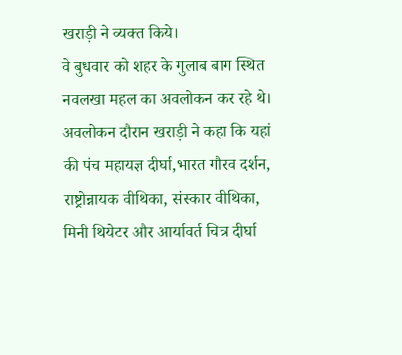खराड़ी ने व्यक्त किये।
वे बुधवार को शहर के गुलाब बाग स्थित नवलखा महल का अवलोकन कर रहे थे।
अवलोकन दौरान खराड़ी ने कहा कि यहां की पंच महायज्ञ दीर्घा,भारत गौरव दर्शन, राष्ट्रोन्नायक वीथिका, संस्कार वीथिका, मिनी थियेटर और आर्यावर्त चित्र दीर्घा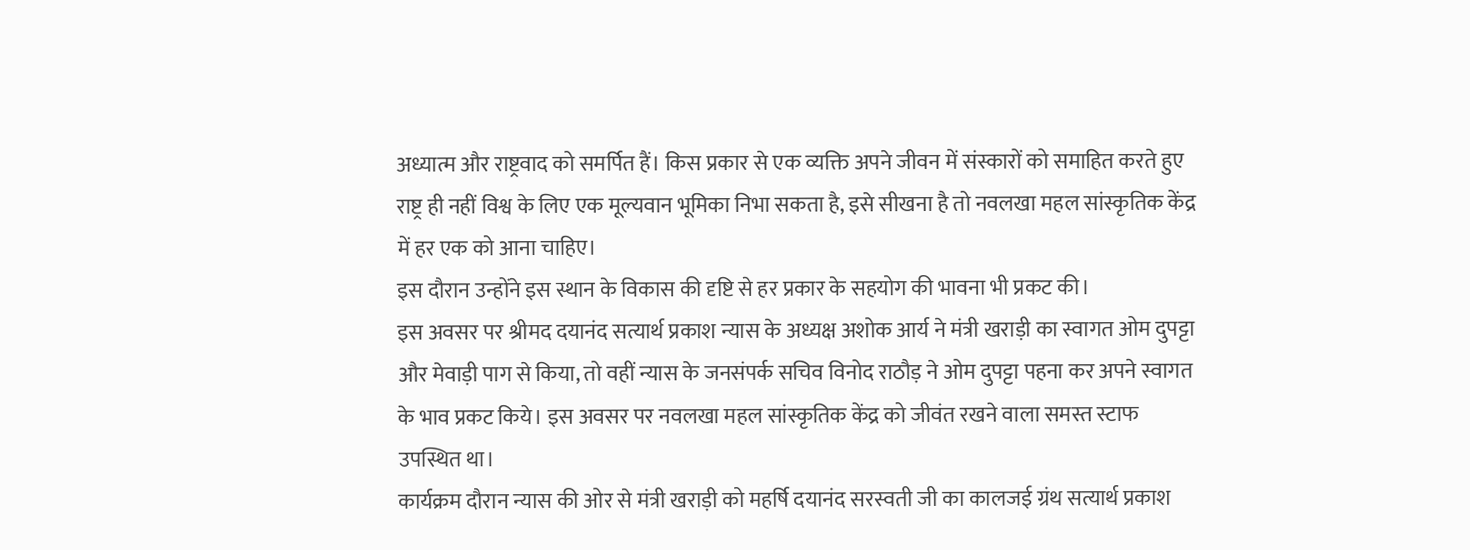अध्यात्म और राष्ट्रवाद को समर्पित हैं। किस प्रकार से एक व्यक्ति अपने जीवन में संस्कारों को समाहित करते हुए राष्ट्र ही नहीं विश्व के लिए एक मूल्यवान भूमिका निभा सकता है, इसे सीखना है तो नवलखा महल सांस्कृतिक केंद्र में हर एक को आना चाहिए।
इस दौरान उन्होंने इस स्थान के विकास की दृष्टि से हर प्रकार के सहयोग की भावना भी प्रकट की।
इस अवसर पर श्रीमद दयानंद सत्यार्थ प्रकाश न्यास के अध्यक्ष अशोक आर्य ने मंत्री खराड़ी का स्वागत ओम दुपट्टा और मेवाड़ी पाग से किया, तो वहीं न्यास के जनसंपर्क सचिव विनोद राठौड़ ने ओम दुपट्टा पहना कर अपने स्वागत के भाव प्रकट किये। इस अवसर पर नवलखा महल सांस्कृतिक केंद्र को जीवंत रखने वाला समस्त स्टाफ उपस्थित था।
कार्यक्रम दौरान न्यास की ओर से मंत्री खराड़ी को महर्षि दयानंद सरस्वती जी का कालजई ग्रंथ सत्यार्थ प्रकाश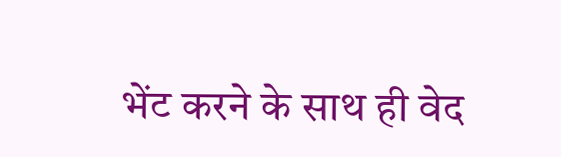भेंट करने के साथ ही वेद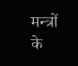मन्त्रों के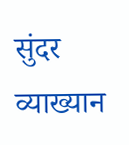सुंदर व्याख्यान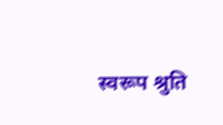स्वरूप श्रुति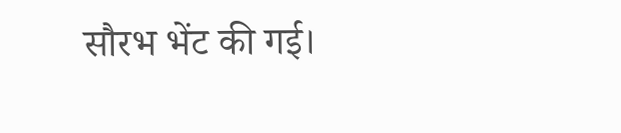सौरभ भेंट की गई।